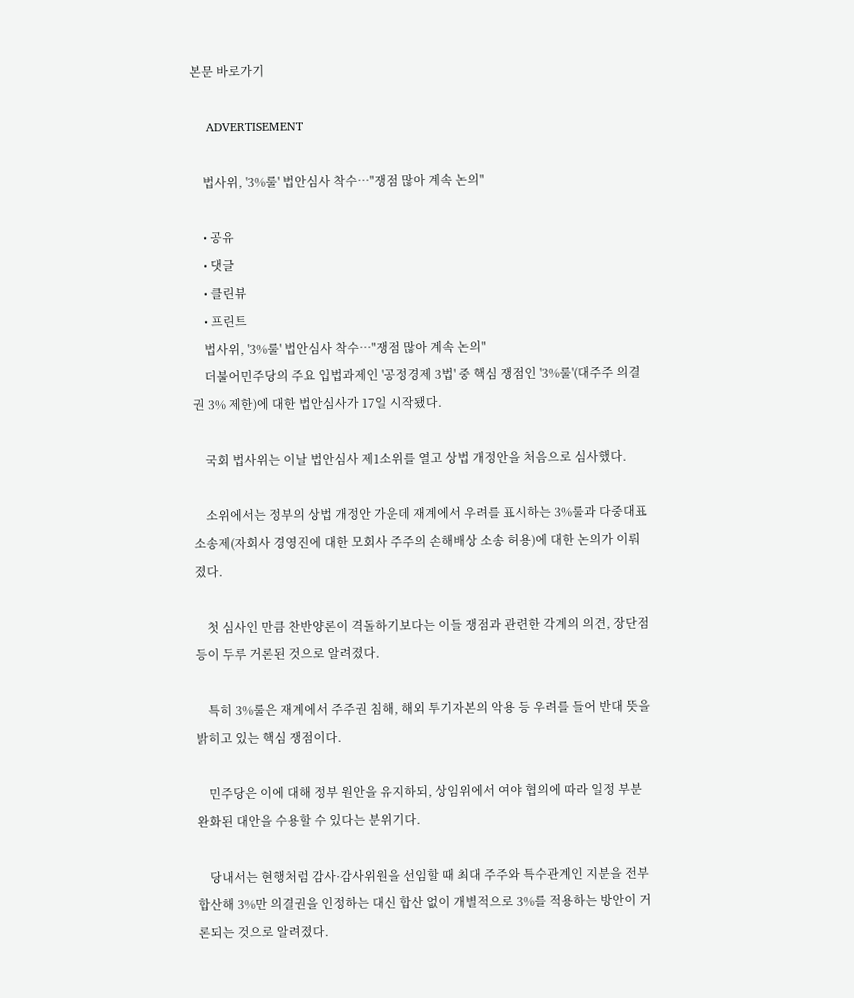본문 바로가기

    ADVERTISEMENT

    법사위, '3%룰' 법안심사 착수…"쟁점 많아 계속 논의"

    • 공유
    • 댓글
    • 클린뷰
    • 프린트
    법사위, '3%룰' 법안심사 착수…"쟁점 많아 계속 논의"
    더불어민주당의 주요 입법과제인 '공정경제 3법' 중 핵심 쟁점인 '3%룰'(대주주 의결권 3% 제한)에 대한 법안심사가 17일 시작됐다.

    국회 법사위는 이날 법안심사 제1소위를 열고 상법 개정안을 처음으로 심사했다.

    소위에서는 정부의 상법 개정안 가운데 재계에서 우려를 표시하는 3%룰과 다중대표소송제(자회사 경영진에 대한 모회사 주주의 손해배상 소송 허용)에 대한 논의가 이뤄졌다.

    첫 심사인 만큼 찬반양론이 격돌하기보다는 이들 쟁점과 관련한 각계의 의견, 장단점 등이 두루 거론된 것으로 알려졌다.

    특히 3%룰은 재계에서 주주권 침해, 해외 투기자본의 악용 등 우려를 들어 반대 뜻을 밝히고 있는 핵심 쟁점이다.

    민주당은 이에 대해 정부 원안을 유지하되, 상임위에서 여야 협의에 따라 일정 부분 완화된 대안을 수용할 수 있다는 분위기다.

    당내서는 현행처럼 감사·감사위원을 선임할 때 최대 주주와 특수관계인 지분을 전부 합산해 3%만 의결권을 인정하는 대신 합산 없이 개별적으로 3%를 적용하는 방안이 거론되는 것으로 알려졌다.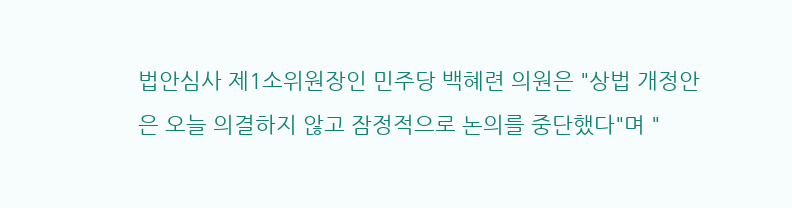법안심사 제1소위원장인 민주당 백혜련 의원은 "상법 개정안은 오늘 의결하지 않고 잠정적으로 논의를 중단했다"며 "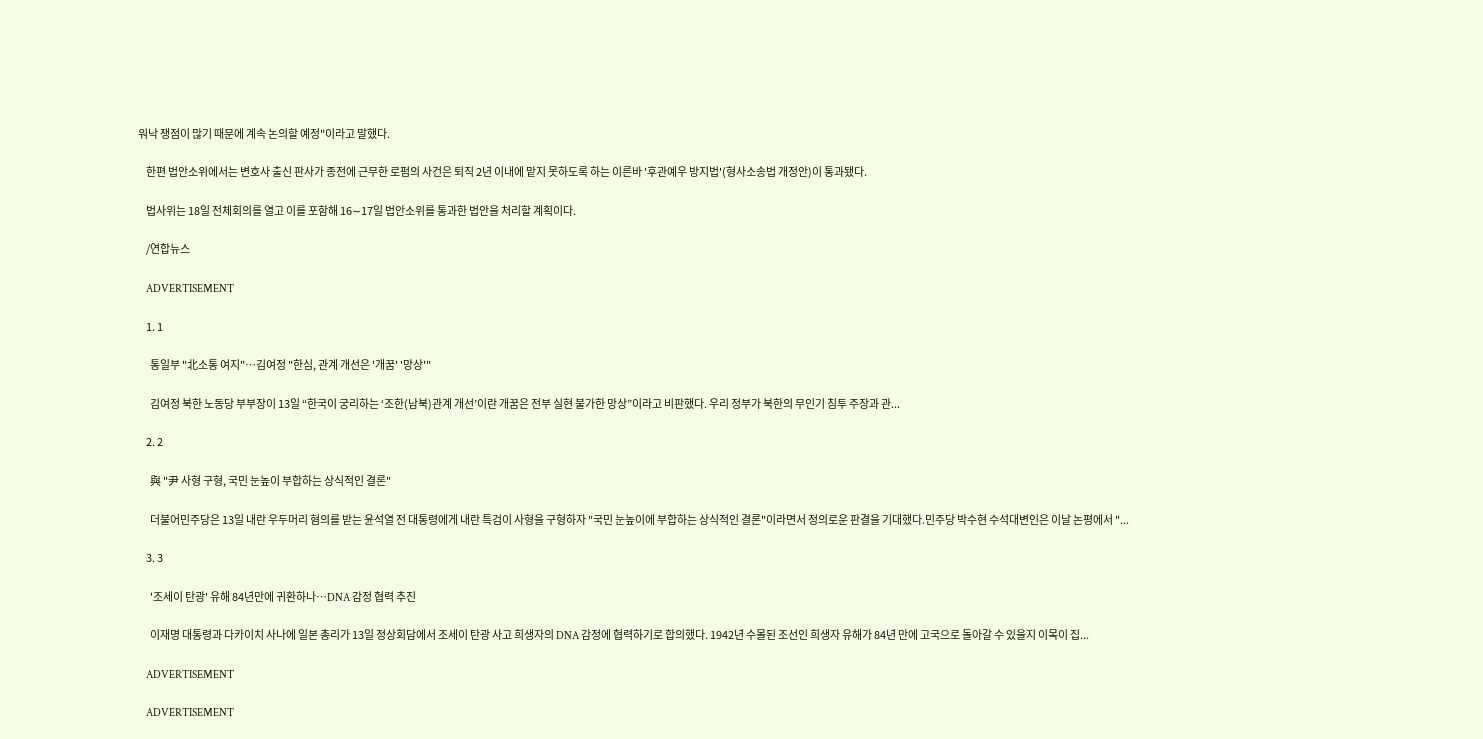워낙 쟁점이 많기 때문에 계속 논의할 예정"이라고 말했다.

    한편 법안소위에서는 변호사 출신 판사가 종전에 근무한 로펌의 사건은 퇴직 2년 이내에 맡지 못하도록 하는 이른바 '후관예우 방지법'(형사소송법 개정안)이 통과됐다.

    법사위는 18일 전체회의를 열고 이를 포함해 16∼17일 법안소위를 통과한 법안을 처리할 계획이다.

    /연합뉴스

    ADVERTISEMENT

    1. 1

      통일부 "北소통 여지"…김여정 "한심, 관계 개선은 '개꿈' '망상'"

      김여정 북한 노동당 부부장이 13일 “한국이 궁리하는 ‘조한(남북)관계 개선’이란 개꿈은 전부 실현 불가한 망상”이라고 비판했다. 우리 정부가 북한의 무인기 침투 주장과 관...

    2. 2

      與 "尹 사형 구형, 국민 눈높이 부합하는 상식적인 결론"

      더불어민주당은 13일 내란 우두머리 혐의를 받는 윤석열 전 대통령에게 내란 특검이 사형을 구형하자 "국민 눈높이에 부합하는 상식적인 결론"이라면서 정의로운 판결을 기대했다.민주당 박수현 수석대변인은 이날 논평에서 "...

    3. 3

      '조세이 탄광' 유해 84년만에 귀환하나…DNA 감정 협력 추진

      이재명 대통령과 다카이치 사나에 일본 총리가 13일 정상회담에서 조세이 탄광 사고 희생자의 DNA 감정에 협력하기로 합의했다. 1942년 수몰된 조선인 희생자 유해가 84년 만에 고국으로 돌아갈 수 있을지 이목이 집...

    ADVERTISEMENT

    ADVERTISEMENT